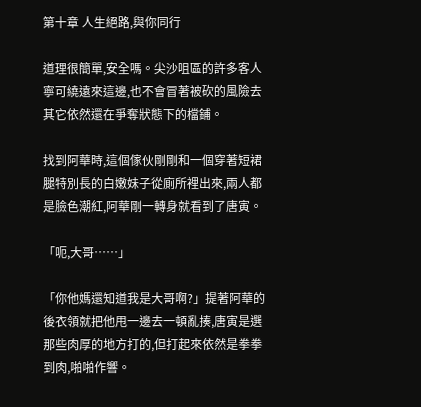第十章 人生絕路,與你同行

道理很簡單,安全嗎。尖沙咀區的許多客人寧可繞遠來這邊,也不會冒著被砍的風險去其它依然還在爭奪狀態下的檔鋪。

找到阿華時,這個傢伙剛剛和一個穿著短裙腿特別長的白嫩妹子從廁所裡出來,兩人都是臉色潮紅,阿華剛一轉身就看到了唐寅。

「呃,大哥……」

「你他媽還知道我是大哥啊?」提著阿華的後衣領就把他甩一邊去一頓亂揍,唐寅是選那些肉厚的地方打的,但打起來依然是拳拳到肉,啪啪作響。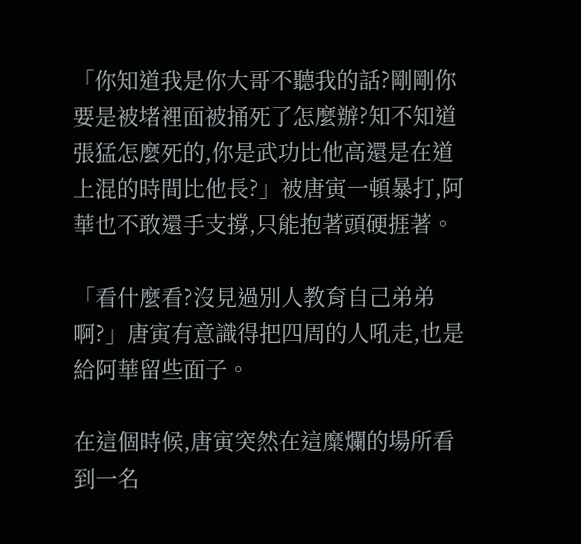「你知道我是你大哥不聽我的話?剛剛你要是被堵裡面被捅死了怎麼辦?知不知道張猛怎麼死的,你是武功比他高還是在道上混的時間比他長?」被唐寅一頓暴打,阿華也不敢還手支撐,只能抱著頭硬捱著。

「看什麼看?沒見過別人教育自己弟弟啊?」唐寅有意識得把四周的人吼走,也是給阿華留些面子。

在這個時候,唐寅突然在這糜爛的場所看到一名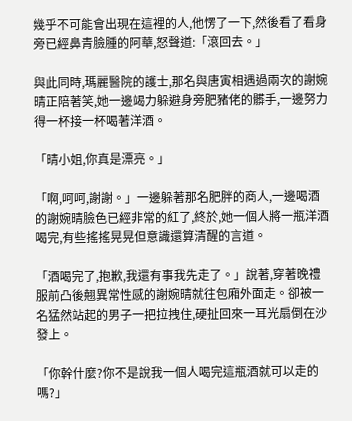幾乎不可能會出現在這裡的人,他愣了一下,然後看了看身旁已經鼻青臉腫的阿華,怒聲道:「滾回去。」

與此同時,瑪麗醫院的護士,那名與唐寅相遇過兩次的謝婉晴正陪著笑,她一邊竭力躲避身旁肥豬佬的髒手,一邊努力得一杯接一杯喝著洋酒。

「晴小姐,你真是漂亮。」

「啊,呵呵,謝謝。」一邊躲著那名肥胖的商人,一邊喝酒的謝婉晴臉色已經非常的紅了,終於,她一個人將一瓶洋酒喝完,有些搖搖晃晃但意識還算清醒的言道。

「酒喝完了,抱歉,我還有事我先走了。」說著,穿著晚禮服前凸後翹異常性感的謝婉晴就往包廂外面走。卻被一名猛然站起的男子一把拉拽住,硬扯回來一耳光扇倒在沙發上。

「你幹什麼?你不是說我一個人喝完這瓶酒就可以走的嗎?」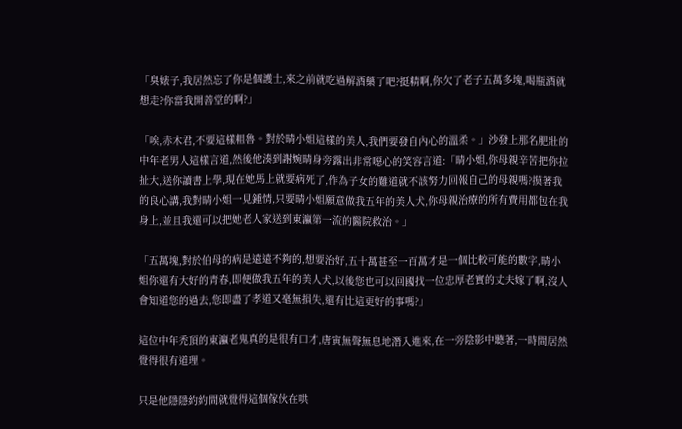「臭婊子,我居然忘了你是個護士,來之前就吃過解酒藥了吧?挺精啊,你欠了老子五萬多塊,喝瓶酒就想走?你當我開善堂的啊?」

「唉,赤木君,不要這樣粗魯。對於晴小姐這樣的美人,我們要發自內心的溫柔。」沙發上那名肥壯的中年老男人這樣言道,然後他湊到謝婉晴身旁露出非常噁心的笑容言道:「晴小姐,你母親辛苦把你拉扯大,送你讀書上學,現在她馬上就要病死了,作為子女的難道就不該努力回報自己的母親嗎?摸著我的良心講,我對晴小姐一見鍾情,只要晴小姐願意做我五年的美人犬,你母親治療的所有費用都包在我身上,並且我還可以把她老人家送到東瀛第一流的醫院救治。」

「五萬塊,對於伯母的病是遠遠不夠的,想要治好,五十萬甚至一百萬才是一個比較可能的數字,晴小姐你還有大好的青春,即便做我五年的美人犬,以後您也可以回國找一位忠厚老實的丈夫嫁了啊,沒人會知道您的過去,您即盡了孝道又毫無損失,還有比這更好的事嗎?」

這位中年禿頂的東瀛老鬼真的是很有口才,唐寅無聲無息地潛入進來,在一旁陰影中聽著,一時間居然覺得很有道理。

只是他隱隱約約間就覺得這個傢伙在哄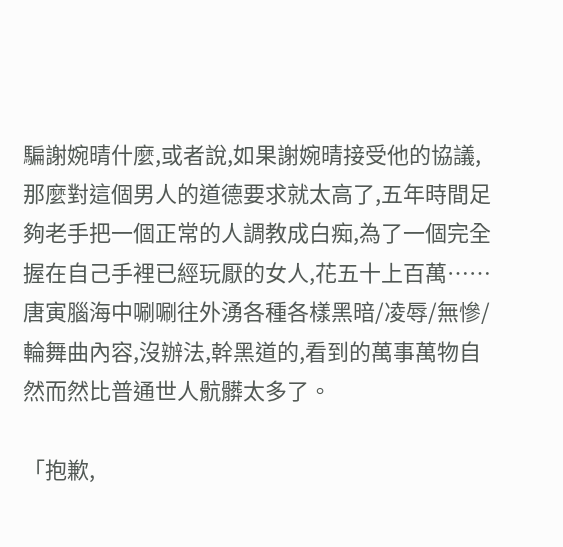騙謝婉晴什麼,或者說,如果謝婉晴接受他的協議,那麼對這個男人的道德要求就太高了,五年時間足夠老手把一個正常的人調教成白痴,為了一個完全握在自己手裡已經玩厭的女人,花五十上百萬……唐寅腦海中唰唰往外湧各種各樣黑暗/凌辱/無慘/輪舞曲內容,沒辦法,幹黑道的,看到的萬事萬物自然而然比普通世人骯髒太多了。

「抱歉,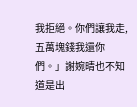我拒絕。你們讓我走,五萬塊錢我還你們。」謝婉晴也不知道是出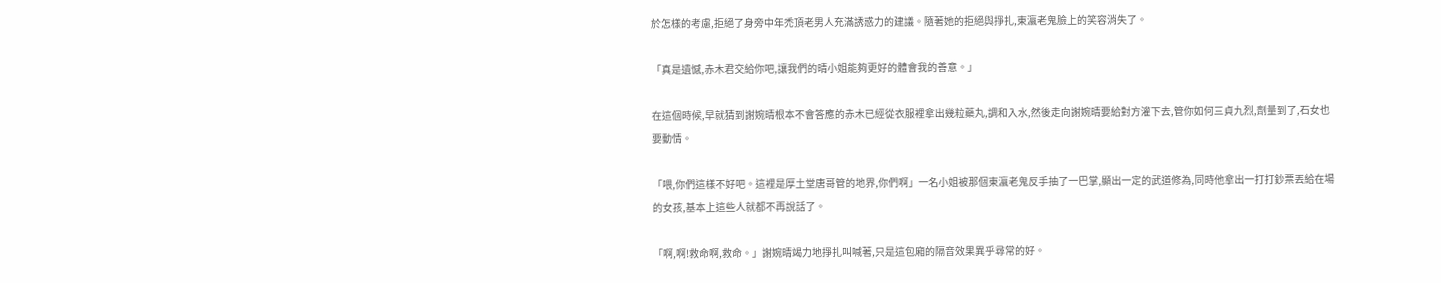於怎樣的考慮,拒絕了身旁中年禿頂老男人充滿誘惑力的建議。隨著她的拒絕與掙扎,東瀛老鬼臉上的笑容消失了。

「真是遺憾,赤木君交給你吧,讓我們的晴小姐能夠更好的體會我的善意。」

在這個時候,早就猜到謝婉晴根本不會答應的赤木已經從衣服裡拿出幾粒藥丸,調和入水,然後走向謝婉晴要給對方灌下去,管你如何三貞九烈,劑量到了,石女也要動情。

「喂,你們這樣不好吧。這裡是厚土堂唐哥管的地界,你們啊」一名小姐被那個東瀛老鬼反手抽了一巴掌,顯出一定的武道修為,同時他拿出一打打鈔票丟給在場的女孩,基本上這些人就都不再說話了。

「啊,啊!救命啊,救命。」謝婉晴竭力地掙扎叫喊著,只是這包廂的隔音效果異乎尋常的好。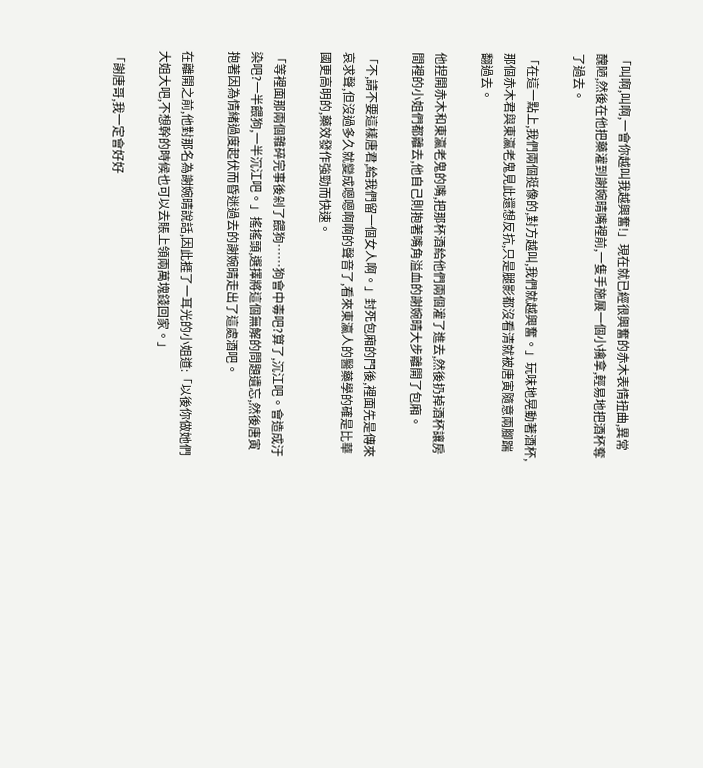「叫啊,叫啊,一會你越叫我越興奮!」現在就已經很興奮的赤木表情扭曲,異常醜陋,然後在他把藥灌到謝婉晴嘴裡前,一隻手施展一個小擒拿,輕易地把酒杯奪了過去。

「在這一點上,我們兩個挺像的,對方越叫,我們就越興奮。」玩味地晃動著酒杯,那個赤木君與東瀛老鬼見此還想反抗,只是腿影都沒看清就被唐寅隨意兩腳踹翻過去。

他捏開赤木和東瀛老鬼的嘴,把那杯酒給他們兩個灌了進去,然後扔掉酒杯讓房間裡的小姐們都離去,他自己則抱著嘴角溢血的謝婉晴大步離開了包廂。

「不,請不要這樣唐君,給我們留一個女人啊。」封死包廂的門後,裡面先是傳來哀求聲,但沒過多久就變成嗯嗯啊啊的聲音了,看來東瀛人的醫藥學的確是比華國更高明的,藥效發作強勁而快速。

「等裡面那兩個雜碎完事後剁了餵狗……狗會中毒吧?算了,沉江吧。會造成汙染吧?一半餵狗,一半沉江吧。」搖搖頭,選擇將這個無解的問題遺忘,然後唐寅抱著因為情緒過度起伏而昏迷過去的謝婉晴走出了這處酒吧。

在離開之前,他對那名為謝婉晴說話,因此捱了一耳光的小姐道:「以後你做她們大姐大吧,不想幹的時候也可以去賬上領兩萬塊錢回家。」

「謝唐哥,我一定會好好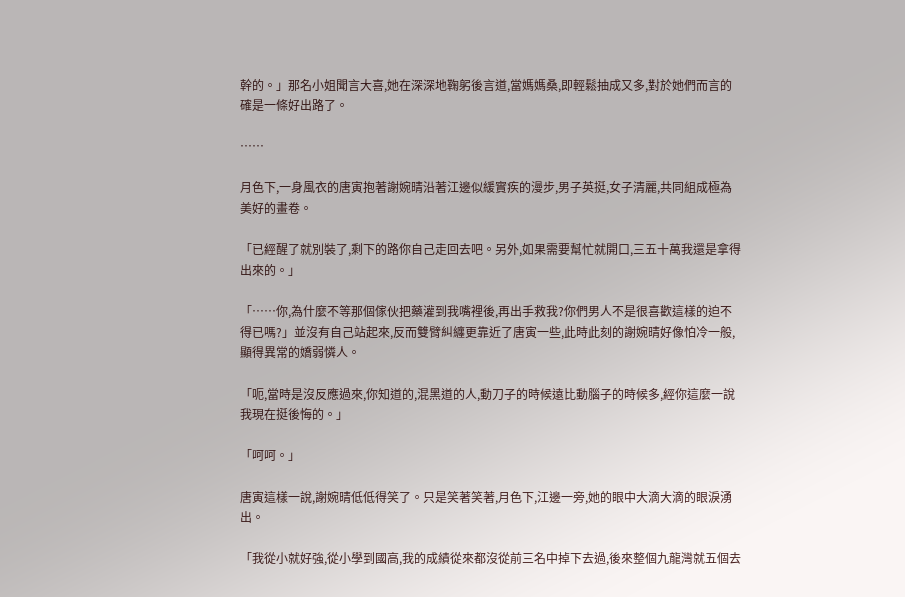幹的。」那名小姐聞言大喜,她在深深地鞠躬後言道,當媽媽桑,即輕鬆抽成又多,對於她們而言的確是一條好出路了。

……

月色下,一身風衣的唐寅抱著謝婉晴沿著江邊似緩實疾的漫步,男子英挺,女子清麗,共同組成極為美好的畫卷。

「已經醒了就別裝了,剩下的路你自己走回去吧。另外,如果需要幫忙就開口,三五十萬我還是拿得出來的。」

「……你,為什麼不等那個傢伙把藥灌到我嘴裡後,再出手救我?你們男人不是很喜歡這樣的迫不得已嗎?」並沒有自己站起來,反而雙臂糾纏更靠近了唐寅一些,此時此刻的謝婉晴好像怕冷一般,顯得異常的嬌弱憐人。

「呃,當時是沒反應過來,你知道的,混黑道的人,動刀子的時候遠比動腦子的時候多,經你這麼一說我現在挺後悔的。」

「呵呵。」

唐寅這樣一說,謝婉晴低低得笑了。只是笑著笑著,月色下,江邊一旁,她的眼中大滴大滴的眼淚湧出。

「我從小就好強,從小學到國高,我的成績從來都沒從前三名中掉下去過,後來整個九龍灣就五個去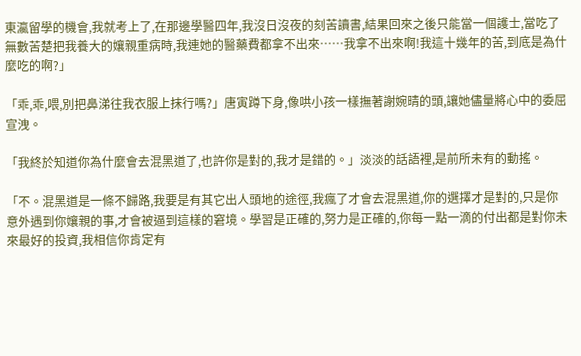東瀛留學的機會,我就考上了,在那邊學醫四年,我沒日沒夜的刻苦讀書,結果回來之後只能當一個護士,當吃了無數苦楚把我養大的孃親重病時,我連她的醫藥費都拿不出來……我拿不出來啊!我這十幾年的苦,到底是為什麼吃的啊?」

「乖,乖,喂,別把鼻涕往我衣服上抹行嗎?」唐寅蹲下身,像哄小孩一樣撫著謝婉晴的頭,讓她儘量將心中的委屈宣洩。

「我終於知道你為什麼會去混黑道了,也許你是對的,我才是錯的。」淡淡的話語裡,是前所未有的動搖。

「不。混黑道是一條不歸路,我要是有其它出人頭地的途徑,我瘋了才會去混黑道,你的選擇才是對的,只是你意外遇到你孃親的事,才會被逼到這樣的窘境。學習是正確的,努力是正確的,你每一點一滴的付出都是對你未來最好的投資,我相信你肯定有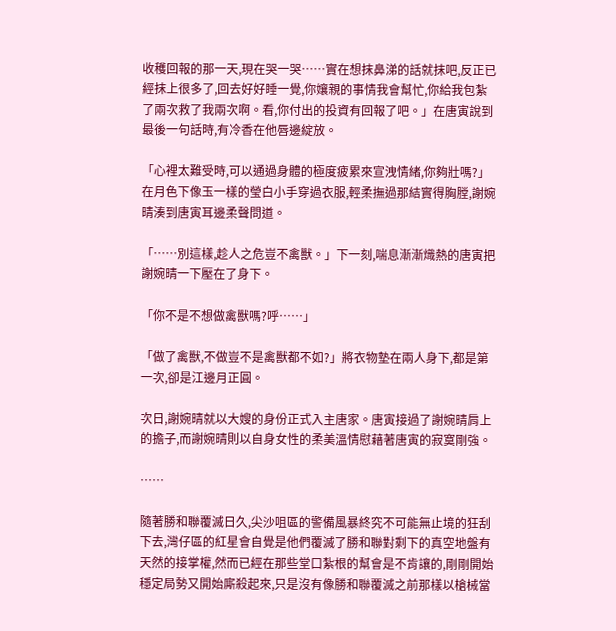收穫回報的那一天,現在哭一哭……實在想抹鼻涕的話就抹吧,反正已經抹上很多了,回去好好睡一覺,你孃親的事情我會幫忙,你給我包紮了兩次救了我兩次啊。看,你付出的投資有回報了吧。」在唐寅說到最後一句話時,有冷香在他唇邊綻放。

「心裡太難受時,可以通過身體的極度疲累來宣洩情緒,你夠壯嗎?」在月色下像玉一樣的瑩白小手穿過衣服,輕柔撫過那結實得胸膛,謝婉晴湊到唐寅耳邊柔聲問道。

「……別這樣,趁人之危豈不禽獸。」下一刻,喘息漸漸熾熱的唐寅把謝婉晴一下壓在了身下。

「你不是不想做禽獸嗎?呼……」

「做了禽獸,不做豈不是禽獸都不如?」將衣物墊在兩人身下,都是第一次,卻是江邊月正圓。

次日,謝婉晴就以大嫂的身份正式入主唐家。唐寅接過了謝婉晴肩上的擔子,而謝婉晴則以自身女性的柔美溫情慰藉著唐寅的寂寞剛強。

……

隨著勝和聯覆滅日久,尖沙咀區的警備風暴終究不可能無止境的狂刮下去,灣仔區的紅星會自覺是他們覆滅了勝和聯對剩下的真空地盤有天然的接掌權,然而已經在那些堂口紮根的幫會是不肯讓的,剛剛開始穩定局勢又開始廝殺起來,只是沒有像勝和聯覆滅之前那樣以槍械當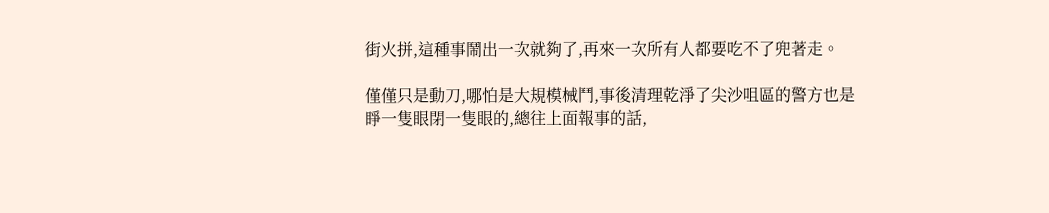街火拼,這種事鬧出一次就夠了,再來一次所有人都要吃不了兜著走。

僅僅只是動刀,哪怕是大規模械鬥,事後清理乾淨了尖沙咀區的警方也是睜一隻眼閉一隻眼的,總往上面報事的話,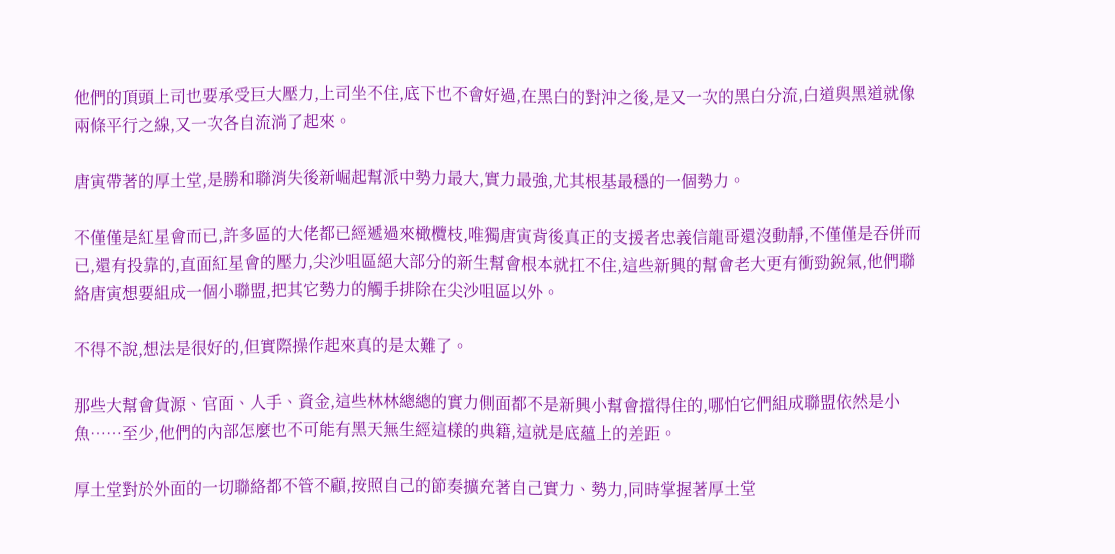他們的頂頭上司也要承受巨大壓力,上司坐不住,底下也不會好過,在黑白的對沖之後,是又一次的黑白分流,白道與黑道就像兩條平行之線,又一次各自流淌了起來。

唐寅帶著的厚土堂,是勝和聯消失後新崛起幫派中勢力最大,實力最強,尤其根基最穩的一個勢力。

不僅僅是紅星會而已,許多區的大佬都已經遞過來橄欖枝,唯獨唐寅背後真正的支援者忠義信龍哥還沒動靜,不僅僅是吞併而已,還有投靠的,直面紅星會的壓力,尖沙咀區絕大部分的新生幫會根本就扛不住,這些新興的幫會老大更有衝勁銳氣,他們聯絡唐寅想要組成一個小聯盟,把其它勢力的觸手排除在尖沙咀區以外。

不得不說,想法是很好的,但實際操作起來真的是太難了。

那些大幫會貨源、官面、人手、資金,這些林林總總的實力側面都不是新興小幫會擋得住的,哪怕它們組成聯盟依然是小魚……至少,他們的內部怎麼也不可能有黑天無生經這樣的典籍,這就是底蘊上的差距。

厚土堂對於外面的一切聯絡都不管不顧,按照自己的節奏擴充著自己實力、勢力,同時掌握著厚土堂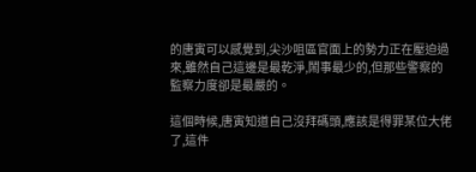的唐寅可以感覺到,尖沙咀區官面上的勢力正在壓迫過來,雖然自己這邊是最乾淨,鬧事最少的,但那些警察的監察力度卻是最嚴的。

這個時候,唐寅知道自己沒拜碼頭,應該是得罪某位大佬了,這件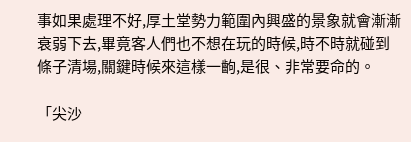事如果處理不好,厚土堂勢力範圍內興盛的景象就會漸漸衰弱下去,畢竟客人們也不想在玩的時候,時不時就碰到條子清場,關鍵時候來這樣一齣,是很、非常要命的。

「尖沙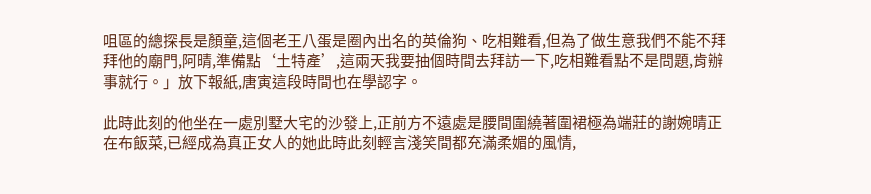咀區的總探長是顏童,這個老王八蛋是圈內出名的英倫狗、吃相難看,但為了做生意我們不能不拜拜他的廟門,阿晴,準備點‘土特產’,這兩天我要抽個時間去拜訪一下,吃相難看點不是問題,肯辦事就行。」放下報紙,唐寅這段時間也在學認字。

此時此刻的他坐在一處別墅大宅的沙發上,正前方不遠處是腰間圍繞著圍裙極為端莊的謝婉晴正在布飯菜,已經成為真正女人的她此時此刻輕言淺笑間都充滿柔媚的風情,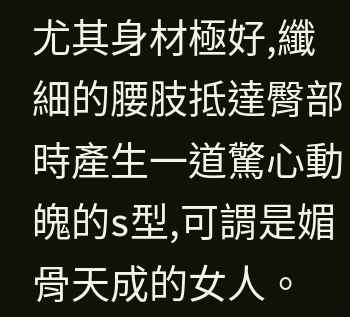尤其身材極好,纖細的腰肢抵達臀部時產生一道驚心動魄的s型,可謂是媚骨天成的女人。